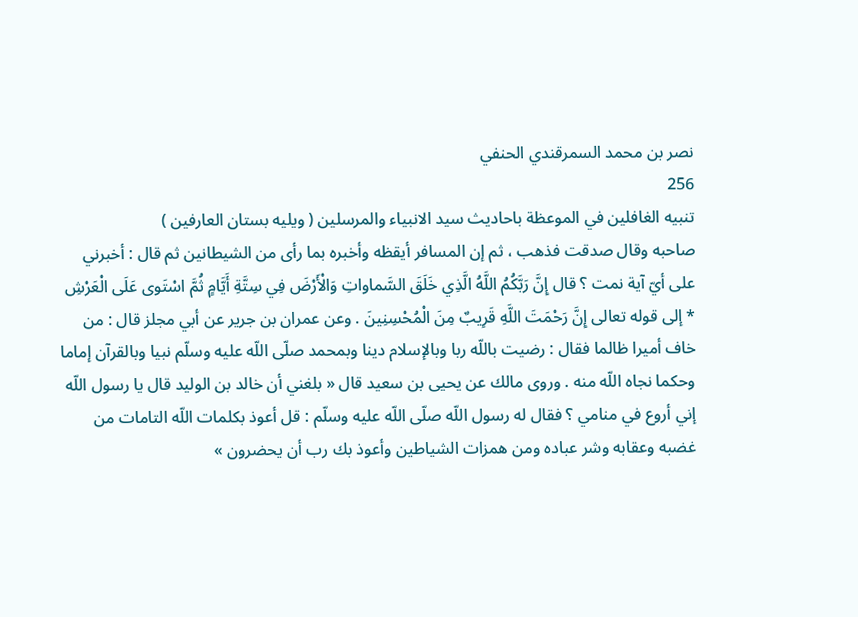نصر بن محمد السمرقندي الحنفي
256
تنبيه الغافلين في الموعظة باحاديث سيد الانبياء والمرسلين ( ويليه بستان العارفين )
صاحبه وقال صدقت فذهب ، ثم إن المسافر أيقظه وأخبره بما رأى من الشيطانين ثم قال : أخبرني على أيّ آية نمت ؟ قال إِنَّ رَبَّكُمُ اللَّهُ الَّذِي خَلَقَ السَّماواتِ وَالْأَرْضَ فِي سِتَّةِ أَيَّامٍ ثُمَّ اسْتَوى عَلَى الْعَرْشِ * إلى قوله تعالى إِنَّ رَحْمَتَ اللَّهِ قَرِيبٌ مِنَ الْمُحْسِنِينَ . وعن عمران بن جرير عن أبي مجلز قال : من خاف أميرا ظالما فقال : رضيت باللّه ربا وبالإسلام دينا وبمحمد صلّى اللّه عليه وسلّم نبيا وبالقرآن إماما وحكما نجاه اللّه منه . وروى مالك عن يحيى بن سعيد قال « بلغني أن خالد بن الوليد قال يا رسول اللّه إني أروع في منامي ؟ فقال له رسول اللّه صلّى اللّه عليه وسلّم : قل أعوذ بكلمات اللّه التامات من غضبه وعقابه وشر عباده ومن همزات الشياطين وأعوذ بك رب أن يحضرون »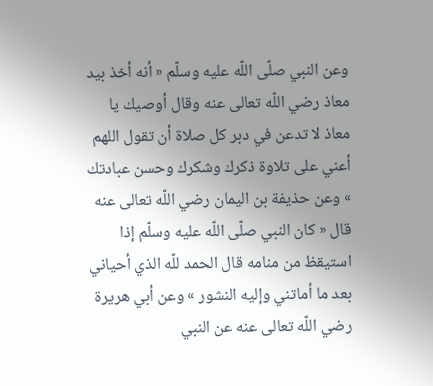وعن النبي صلّى اللّه عليه وسلّم « أنه أخذ بيد معاذ رضي اللّه تعالى عنه وقال أوصيك يا معاذ لا تدعن في دبر كل صلاة أن تقول اللهم أعني على تلاوة ذكرك وشكرك وحسن عبادتك » وعن حذيفة بن اليمان رضي اللّه تعالى عنه قال « كان النبي صلّى اللّه عليه وسلّم إذا استيقظ من منامه قال الحمد للّه الذي أحياني بعد ما أماتني وإليه النشور » وعن أبي هريرة رضي اللّه تعالى عنه عن النبي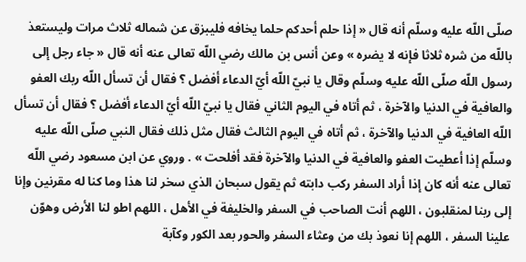صلّى اللّه عليه وسلّم أنه قال « إذا حلم أحدكم حلما يخافه فليبزق عن شماله ثلاث مرات وليستعذ باللّه من شره ثلاثا فإنه لا يضره » وعن أنس بن مالك رضي اللّه تعالى عنه أنه قال « جاء رجل إلى رسول اللّه صلّى اللّه عليه وسلّم وقال يا نبيّ اللّه أيّ الدعاء أفضل ؟ فقال أن تسأل اللّه ربك العفو والعافية في الدنيا والآخرة ، ثم أتاه في اليوم الثاني فقال يا نبيّ اللّه أيّ الدعاء أفضل ؟ فقال أن تسأل اللّه العافية في الدنيا والآخرة ، ثم أتاه في اليوم الثالث فقال مثل ذلك فقال النبي صلّى اللّه عليه وسلّم إذا أعطيت العفو والعافية في الدنيا والآخرة فقد أفلحت » . وروي عن ابن مسعود رضي اللّه تعالى عنه أنه كان إذا أراد السفر ركب دابته ثم يقول سبحان الذي سخر لنا هذا وما كنا له مقرنين وإنا إلى ربنا لمنقلبون ، اللهم أنت الصاحب في السفر والخليفة في الأهل ، اللهم اطو لنا الأرض وهوّن علينا السفر ، اللهم إنا نعوذ بك من وعثاء السفر والحور بعد الكور وكآبة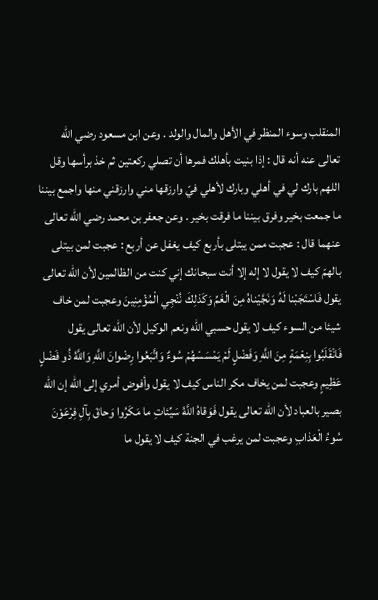المنقلب وسوء المنظر في الأهل والمال والولد . وعن ابن مسعود رضي اللّه تعالى عنه أنه قال : إذا بنيت بأهلك فمرها أن تصلي ركعتين ثم خذ برأسها وقل اللهم بارك لي في أهلي وبارك لأهلي فيّ وارزقها مني وارزقني منها واجمع بيننا ما جمعت بخير وفرق بيننا ما فرقت بخير . وعن جعفر بن محمد رضي اللّه تعالى عنهما قال : عجبت ممن يبتلى بأربع كيف يغفل عن أربع : عجبت لمن بيتلى بالهمّ كيف لا يقول لا إله إلا أنت سبحانك إني كنت من الظالمين لأن اللّه تعالى يقول فَاسْتَجَبْنا لَهُ وَنَجَّيْناهُ مِنَ الْغَمِّ وَكَذلِكَ نُنْجِي الْمُؤْمِنِينَ وعجبت لمن خاف شيئا من السوء كيف لا يقول حسبي اللّه ونعم الوكيل لأن اللّه تعالى يقول فَانْقَلَبُوا بِنِعْمَةٍ مِنَ اللَّهِ وَفَضْلٍ لَمْ يَمْسَسْهُمْ سُوءٌ وَاتَّبَعُوا رِضْوانَ اللَّهِ وَاللَّهُ ذُو فَضْلٍ عَظِيمٍ وعجبت لمن يخاف مكر الناس كيف لا يقول وأفوض أمري إلى اللّه إن اللّه بصير بالعباد لأن اللّه تعالى يقول فَوَقاهُ اللَّهُ سَيِّئاتِ ما مَكَرُوا وَحاقَ بِآلِ فِرْعَوْنَ سُوءُ الْعَذابِ وعجبت لمن يرغب في الجنة كيف لا يقول ما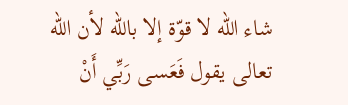شاء اللّه لا قوّة إلا باللّه لأن اللّه تعالى يقول فَعَسى رَبِّي أَنْ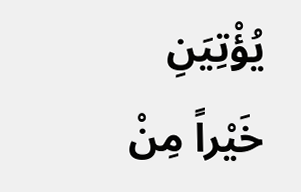يُؤْتِيَنِ خَيْراً مِنْ